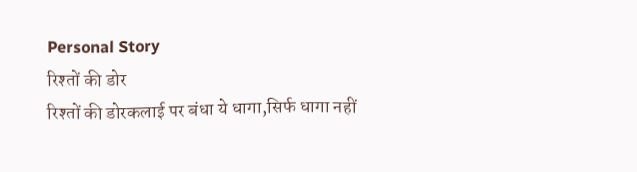Personal Story
रिश्तों की डोर
रिश्तों की डोरकलाई पर बंधा ये धागा,सिर्फ धागा नहीं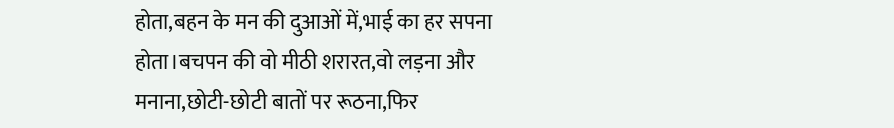होता,बहन के मन की दुआओं में,भाई का हर सपना होता।बचपन की वो मीठी शरारत,वो लड़ना और मनाना,छोटी-छोटी बातों पर रूठना,फिर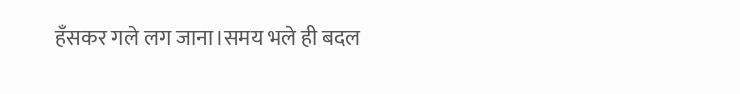हँसकर गले लग जाना।समय भले ही बदल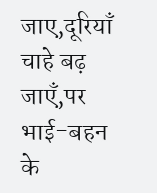जाए,दूरियाँ चाहे बढ़ जाएँ,पर भाई-बहन के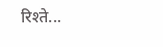रिश्ते...